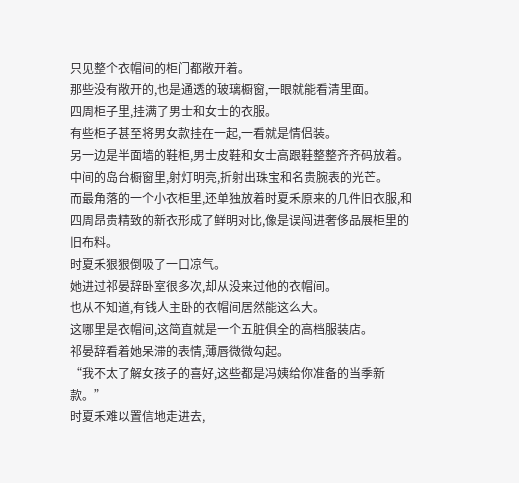只见整个衣帽间的柜门都敞开着。
那些没有敞开的,也是通透的玻璃橱窗,一眼就能看清里面。
四周柜子里,挂满了男士和女士的衣服。
有些柜子甚至将男女款挂在一起,一看就是情侣装。
另一边是半面墙的鞋柜,男士皮鞋和女士高跟鞋整整齐齐码放着。
中间的岛台橱窗里,射灯明亮,折射出珠宝和名贵腕表的光芒。
而最角落的一个小衣柜里,还单独放着时夏禾原来的几件旧衣服,和四周昂贵精致的新衣形成了鲜明对比,像是误闯进奢侈品展柜里的旧布料。
时夏禾狠狠倒吸了一口凉气。
她进过祁晏辞卧室很多次,却从没来过他的衣帽间。
也从不知道,有钱人主卧的衣帽间居然能这么大。
这哪里是衣帽间,这简直就是一个五脏俱全的高档服装店。
祁晏辞看着她呆滞的表情,薄唇微微勾起。
“我不太了解女孩子的喜好,这些都是冯姨给你准备的当季新款。”
时夏禾难以置信地走进去,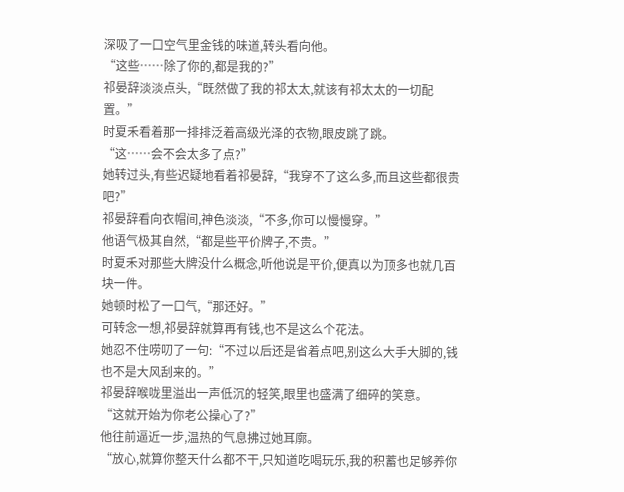深吸了一口空气里金钱的味道,转头看向他。
“这些……除了你的,都是我的?”
祁晏辞淡淡点头,“既然做了我的祁太太,就该有祁太太的一切配置。”
时夏禾看着那一排排泛着高级光泽的衣物,眼皮跳了跳。
“这……会不会太多了点?”
她转过头,有些迟疑地看着祁晏辞,“我穿不了这么多,而且这些都很贵吧?”
祁晏辞看向衣帽间,神色淡淡,“不多,你可以慢慢穿。”
他语气极其自然,“都是些平价牌子,不贵。”
时夏禾对那些大牌没什么概念,听他说是平价,便真以为顶多也就几百块一件。
她顿时松了一口气,“那还好。”
可转念一想,祁晏辞就算再有钱,也不是这么个花法。
她忍不住唠叨了一句:“不过以后还是省着点吧,别这么大手大脚的,钱也不是大风刮来的。”
祁晏辞喉咙里溢出一声低沉的轻笑,眼里也盛满了细碎的笑意。
“这就开始为你老公操心了?”
他往前逼近一步,温热的气息拂过她耳廓。
“放心,就算你整天什么都不干,只知道吃喝玩乐,我的积蓄也足够养你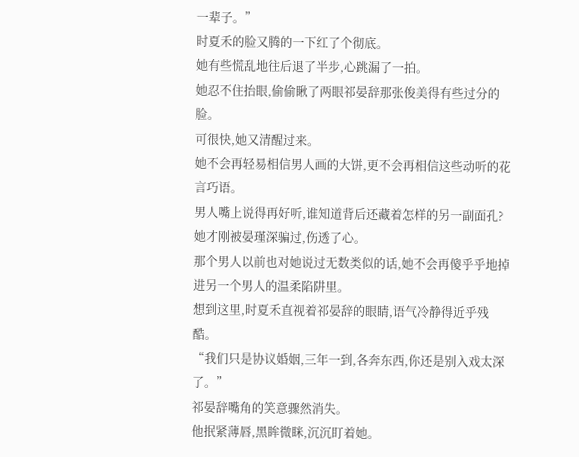一辈子。”
时夏禾的脸又腾的一下红了个彻底。
她有些慌乱地往后退了半步,心跳漏了一拍。
她忍不住抬眼,偷偷瞅了两眼祁晏辞那张俊美得有些过分的脸。
可很快,她又清醒过来。
她不会再轻易相信男人画的大饼,更不会再相信这些动听的花言巧语。
男人嘴上说得再好听,谁知道背后还藏着怎样的另一副面孔?
她才刚被晏瑾深骗过,伤透了心。
那个男人以前也对她说过无数类似的话,她不会再傻乎乎地掉进另一个男人的温柔陷阱里。
想到这里,时夏禾直视着祁晏辞的眼睛,语气冷静得近乎残酷。
“我们只是协议婚姻,三年一到,各奔东西,你还是别入戏太深了。”
祁晏辞嘴角的笑意骤然消失。
他抿紧薄唇,黑眸微眯,沉沉盯着她。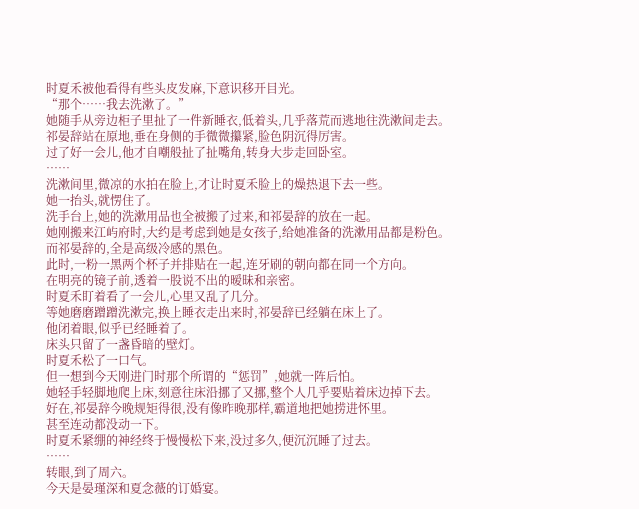时夏禾被他看得有些头皮发麻,下意识移开目光。
“那个……我去洗漱了。”
她随手从旁边柜子里扯了一件新睡衣,低着头,几乎落荒而逃地往洗漱间走去。
祁晏辞站在原地,垂在身侧的手微微攥紧,脸色阴沉得厉害。
过了好一会儿,他才自嘲般扯了扯嘴角,转身大步走回卧室。
……
洗漱间里,微凉的水拍在脸上,才让时夏禾脸上的燥热退下去一些。
她一抬头,就愣住了。
洗手台上,她的洗漱用品也全被搬了过来,和祁晏辞的放在一起。
她刚搬来江屿府时,大约是考虑到她是女孩子,给她准备的洗漱用品都是粉色。
而祁晏辞的,全是高级冷感的黑色。
此时,一粉一黑两个杯子并排贴在一起,连牙刷的朝向都在同一个方向。
在明亮的镜子前,透着一股说不出的暧昧和亲密。
时夏禾盯着看了一会儿,心里又乱了几分。
等她磨磨蹭蹭洗漱完,换上睡衣走出来时,祁晏辞已经躺在床上了。
他闭着眼,似乎已经睡着了。
床头只留了一盏昏暗的壁灯。
时夏禾松了一口气。
但一想到今天刚进门时那个所谓的“惩罚”,她就一阵后怕。
她轻手轻脚地爬上床,刻意往床沿挪了又挪,整个人几乎要贴着床边掉下去。
好在,祁晏辞今晚规矩得很,没有像昨晚那样,霸道地把她捞进怀里。
甚至连动都没动一下。
时夏禾紧绷的神经终于慢慢松下来,没过多久,便沉沉睡了过去。
……
转眼,到了周六。
今天是晏瑾深和夏念薇的订婚宴。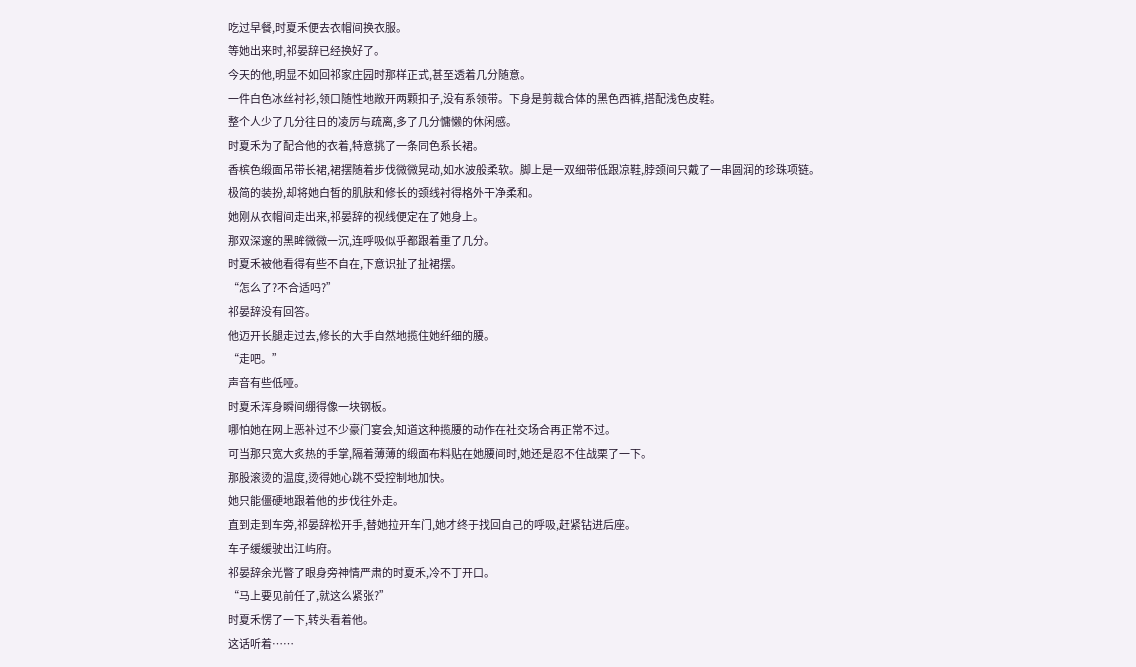吃过早餐,时夏禾便去衣帽间换衣服。
等她出来时,祁晏辞已经换好了。
今天的他,明显不如回祁家庄园时那样正式,甚至透着几分随意。
一件白色冰丝衬衫,领口随性地敞开两颗扣子,没有系领带。下身是剪裁合体的黑色西裤,搭配浅色皮鞋。
整个人少了几分往日的凌厉与疏离,多了几分慵懒的休闲感。
时夏禾为了配合他的衣着,特意挑了一条同色系长裙。
香槟色缎面吊带长裙,裙摆随着步伐微微晃动,如水波般柔软。脚上是一双细带低跟凉鞋,脖颈间只戴了一串圆润的珍珠项链。
极简的装扮,却将她白皙的肌肤和修长的颈线衬得格外干净柔和。
她刚从衣帽间走出来,祁晏辞的视线便定在了她身上。
那双深邃的黑眸微微一沉,连呼吸似乎都跟着重了几分。
时夏禾被他看得有些不自在,下意识扯了扯裙摆。
“怎么了?不合适吗?”
祁晏辞没有回答。
他迈开长腿走过去,修长的大手自然地揽住她纤细的腰。
“走吧。”
声音有些低哑。
时夏禾浑身瞬间绷得像一块钢板。
哪怕她在网上恶补过不少豪门宴会,知道这种揽腰的动作在社交场合再正常不过。
可当那只宽大炙热的手掌,隔着薄薄的缎面布料贴在她腰间时,她还是忍不住战栗了一下。
那股滚烫的温度,烫得她心跳不受控制地加快。
她只能僵硬地跟着他的步伐往外走。
直到走到车旁,祁晏辞松开手,替她拉开车门,她才终于找回自己的呼吸,赶紧钻进后座。
车子缓缓驶出江屿府。
祁晏辞余光瞥了眼身旁神情严肃的时夏禾,冷不丁开口。
“马上要见前任了,就这么紧张?”
时夏禾愣了一下,转头看着他。
这话听着……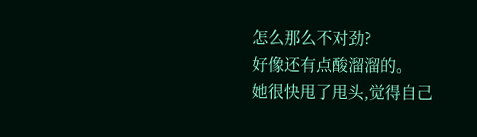怎么那么不对劲?
好像还有点酸溜溜的。
她很快甩了甩头,觉得自己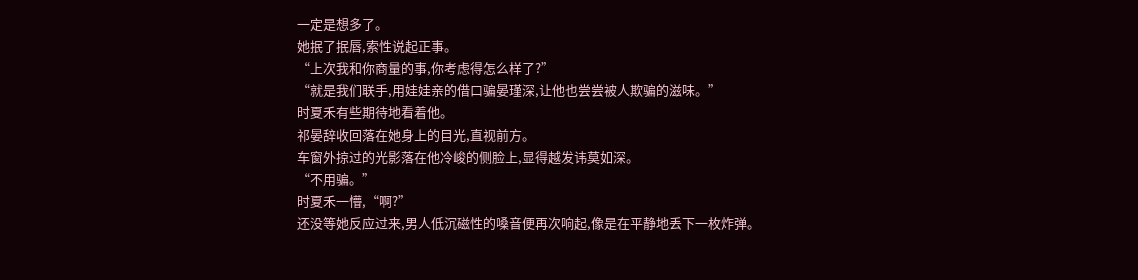一定是想多了。
她抿了抿唇,索性说起正事。
“上次我和你商量的事,你考虑得怎么样了?”
“就是我们联手,用娃娃亲的借口骗晏瑾深,让他也尝尝被人欺骗的滋味。”
时夏禾有些期待地看着他。
祁晏辞收回落在她身上的目光,直视前方。
车窗外掠过的光影落在他冷峻的侧脸上,显得越发讳莫如深。
“不用骗。”
时夏禾一懵,“啊?”
还没等她反应过来,男人低沉磁性的嗓音便再次响起,像是在平静地丢下一枚炸弹。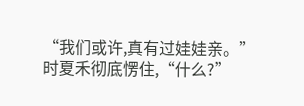“我们或许,真有过娃娃亲。”
时夏禾彻底愣住,“什么?”